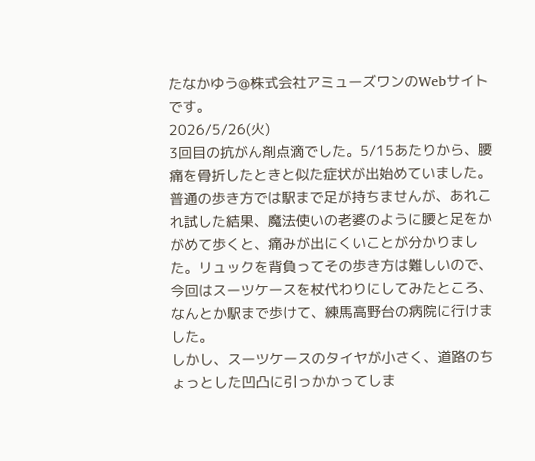たなかゆう@株式会社アミューズワンのWebサイトです。
2026/5/26(火)
3回目の抗がん剤点滴でした。5/15あたりから、腰痛を骨折したときと似た症状が出始めていました。普通の歩き方では駅まで足が持ちませんが、あれこれ試した結果、魔法使いの老婆のように腰と足をかがめて歩くと、痛みが出にくいことが分かりました。リュックを背負ってその歩き方は難しいので、今回はスーツケースを杖代わりにしてみたところ、なんとか駅まで歩けて、練馬高野台の病院に行けました。
しかし、スーツケースのタイヤが小さく、道路のちょっとした凹凸に引っかかってしま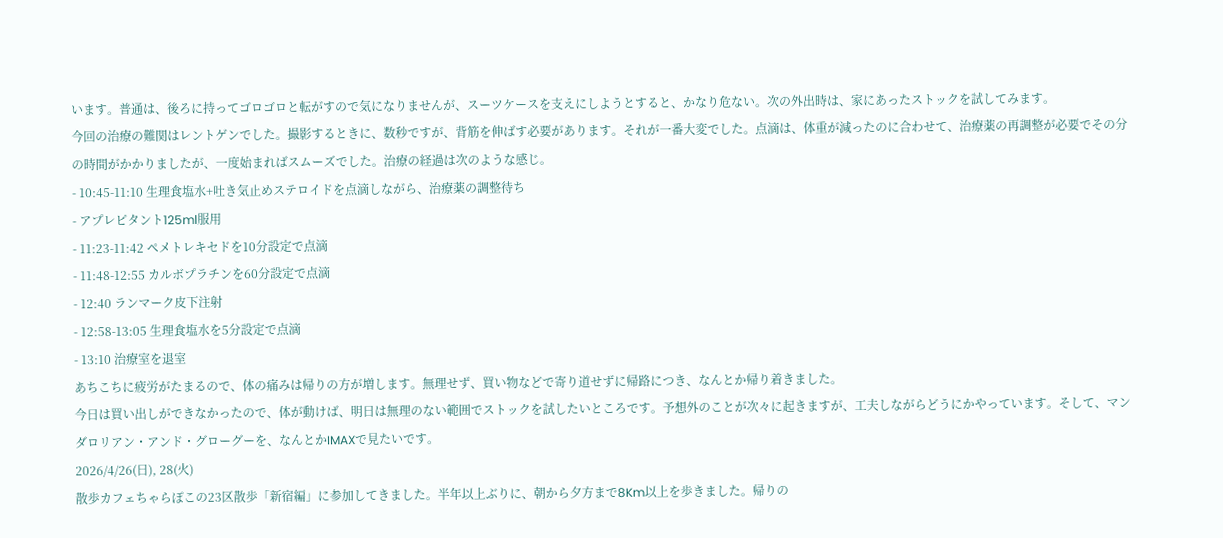います。普通は、後ろに持ってゴロゴロと転がすので気になりませんが、スーツケースを支えにしようとすると、かなり危ない。次の外出時は、家にあったストックを試してみます。
今回の治療の難関はレントゲンでした。撮影するときに、数秒ですが、背筋を伸ばす必要があります。それが一番大変でした。点滴は、体重が減ったのに合わせて、治療薬の再調整が必要でその分の時間がかかりましたが、一度始まればスムーズでした。治療の経過は次のような感じ。
- 10:45-11:10 生理食塩水+吐き気止めステロイドを点滴しながら、治療薬の調整待ち
- アプレピタント125ml服用
- 11:23-11:42 ペメトレキセドを10分設定で点滴
- 11:48-12:55 カルボプラチンを60分設定で点滴
- 12:40 ランマーク皮下注射
- 12:58-13:05 生理食塩水を5分設定で点滴
- 13:10 治療室を退室
あちこちに疲労がたまるので、体の痛みは帰りの方が増します。無理せず、買い物などで寄り道せずに帰路につき、なんとか帰り着きました。
今日は買い出しができなかったので、体が動けば、明日は無理のない範囲でストックを試したいところです。予想外のことが次々に起きますが、工夫しながらどうにかやっています。そして、マンダロリアン・アンド・グローグーを、なんとかIMAXで見たいです。
2026/4/26(日), 28(火)
散歩カフェちゃらぽこの23区散歩「新宿編」に参加してきました。半年以上ぶりに、朝から夕方まで8Km以上を歩きました。帰りの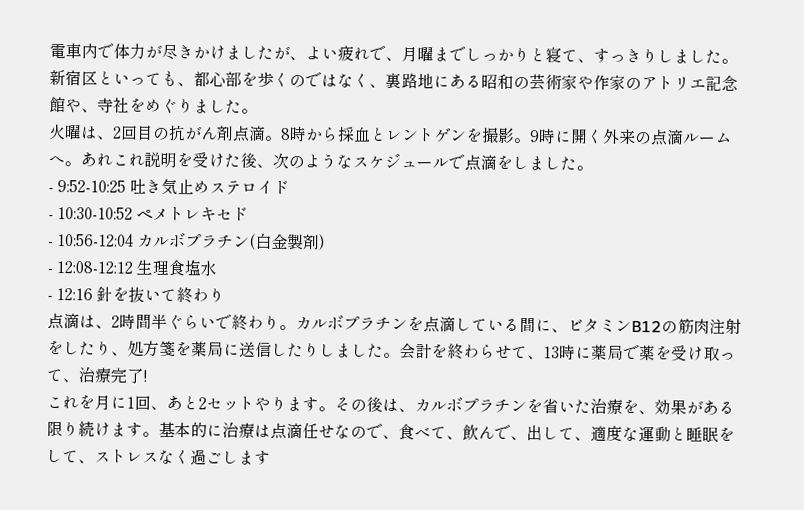電車内で体力が尽きかけましたが、よい疲れで、月曜までしっかりと寝て、すっきりしました。新宿区といっても、都心部を歩くのではなく、裏路地にある昭和の芸術家や作家のアトリエ記念館や、寺社をめぐりました。
火曜は、2回目の抗がん剤点滴。8時から採血とレントゲンを撮影。9時に開く外来の点滴ルームへ。あれこれ説明を受けた後、次のようなスケジュールで点滴をしました。
- 9:52-10:25 吐き気止めステロイド
- 10:30-10:52 ペメトレキセド
- 10:56-12:04 カルボプラチン(白金製剤)
- 12:08-12:12 生理食塩水
- 12:16 針を抜いて終わり
点滴は、2時間半ぐらいで終わり。カルボプラチンを点滴している間に、ビタミンB12の筋肉注射をしたり、処方箋を薬局に送信したりしました。会計を終わらせて、13時に薬局で薬を受け取って、治療完了!
これを月に1回、あと2セットやります。その後は、カルボプラチンを省いた治療を、効果がある限り続けます。基本的に治療は点滴任せなので、食べて、飲んで、出して、適度な運動と睡眠をして、ストレスなく過ごします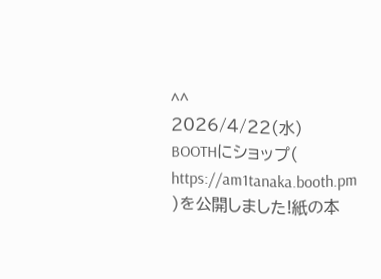^^
2026/4/22(水)
BOOTHにショップ( https://am1tanaka.booth.pm )を公開しました!紙の本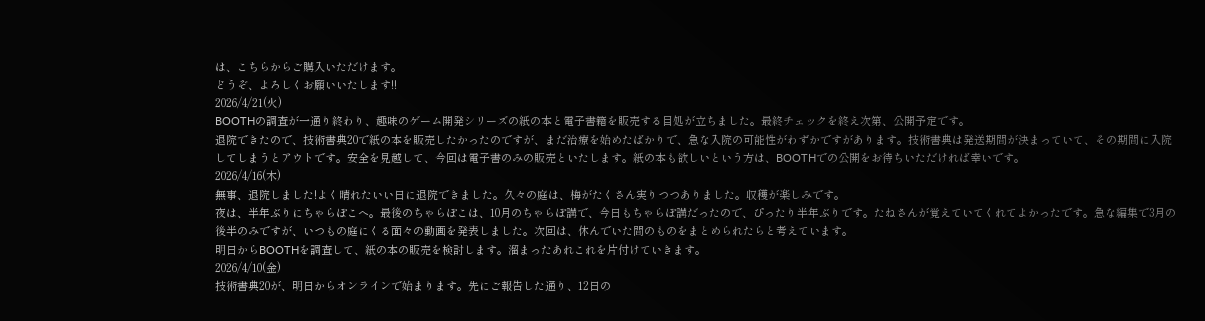は、こちらからご購入いただけます。
どうぞ、よろしくお願いいたします!!
2026/4/21(火)
BOOTHの調査が一通り終わり、趣味のゲーム開発シリーズの紙の本と電子書籍を販売する目処が立ちました。最終チェックを終え次第、公開予定です。
退院できたので、技術書典20で紙の本を販売したかったのですが、まだ治療を始めたばかりで、急な入院の可能性がわずかですがあります。技術書典は発送期間が決まっていて、その期間に入院してしまうとアウトです。安全を見越して、今回は電子書のみの販売といたします。紙の本も欲しいという方は、BOOTHでの公開をお待ちいただければ幸いです。
2026/4/16(木)
無事、退院しました!よく晴れたいい日に退院できました。久々の庭は、梅がたくさん実りつつありました。収穫が楽しみです。
夜は、半年ぶりにちゃらぽこへ。最後のちゃらぽこは、10月のちゃらぽ講で、今日もちゃらぽ講だったので、ぴったり半年ぶりです。たねさんが覚えていてくれてよかったです。急な編集で3月の後半のみですが、いつもの庭にくる面々の動画を発表しました。次回は、休んでいた間のものをまとめられたらと考えています。
明日からBOOTHを調査して、紙の本の販売を検討します。溜まったあれこれを片付けていきます。
2026/4/10(金)
技術書典20が、明日からオンラインで始まります。先にご報告した通り、12日の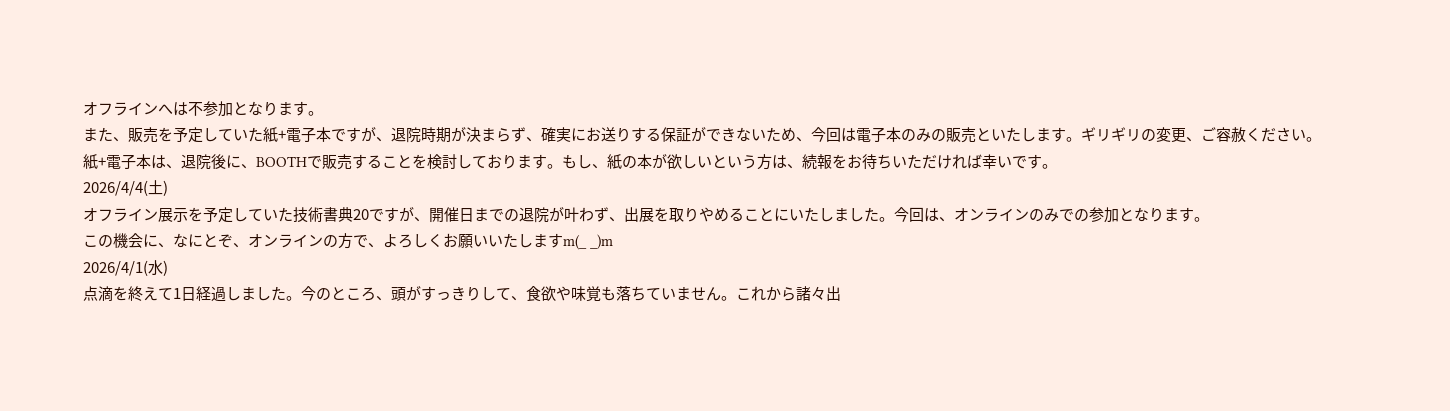オフラインへは不参加となります。
また、販売を予定していた紙+電子本ですが、退院時期が決まらず、確実にお送りする保証ができないため、今回は電子本のみの販売といたします。ギリギリの変更、ご容赦ください。
紙+電子本は、退院後に、BOOTHで販売することを検討しております。もし、紙の本が欲しいという方は、続報をお待ちいただければ幸いです。
2026/4/4(土)
オフライン展示を予定していた技術書典20ですが、開催日までの退院が叶わず、出展を取りやめることにいたしました。今回は、オンラインのみでの参加となります。
この機会に、なにとぞ、オンラインの方で、よろしくお願いいたしますm(_ _)m
2026/4/1(水)
点滴を終えて1日経過しました。今のところ、頭がすっきりして、食欲や味覚も落ちていません。これから諸々出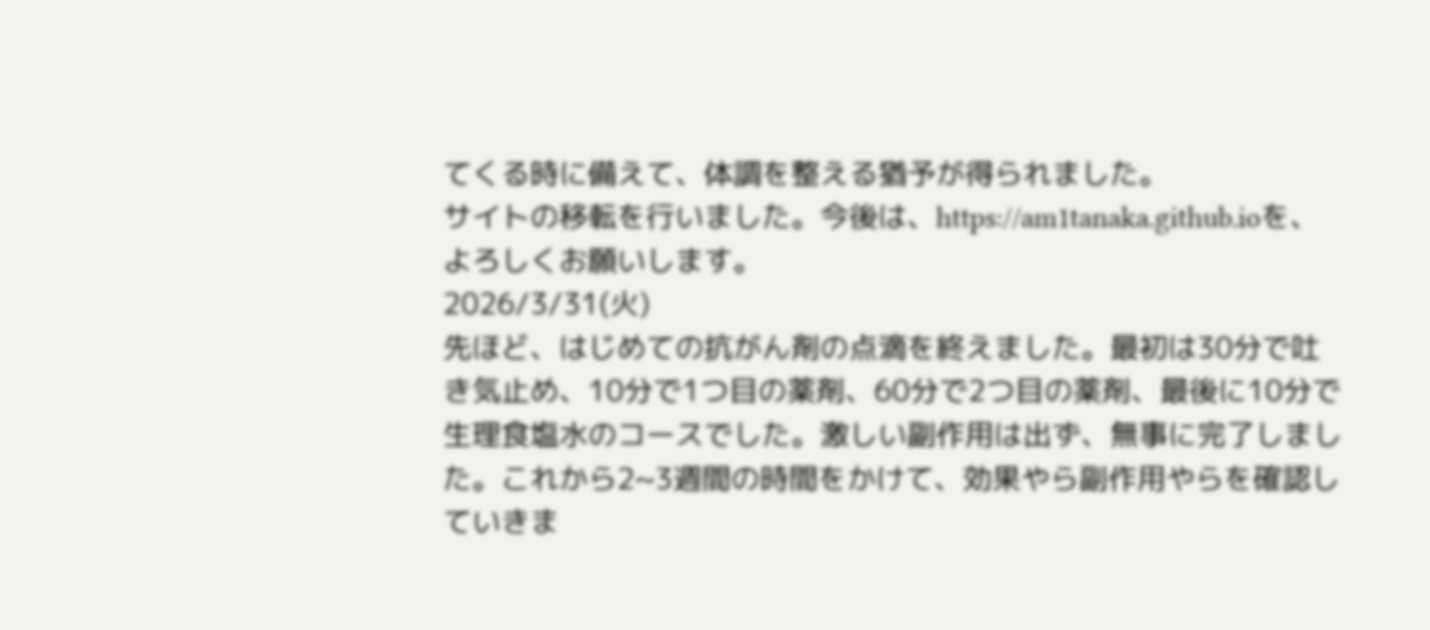てくる時に備えて、体調を整える猶予が得られました。
サイトの移転を行いました。今後は、https://am1tanaka.github.ioを、よろしくお願いします。
2026/3/31(火)
先ほど、はじめての抗がん剤の点滴を終えました。最初は30分で吐き気止め、10分で1つ目の薬剤、60分で2つ目の薬剤、最後に10分で生理食塩水のコースでした。激しい副作用は出ず、無事に完了しました。これから2~3週間の時間をかけて、効果やら副作用やらを確認していきま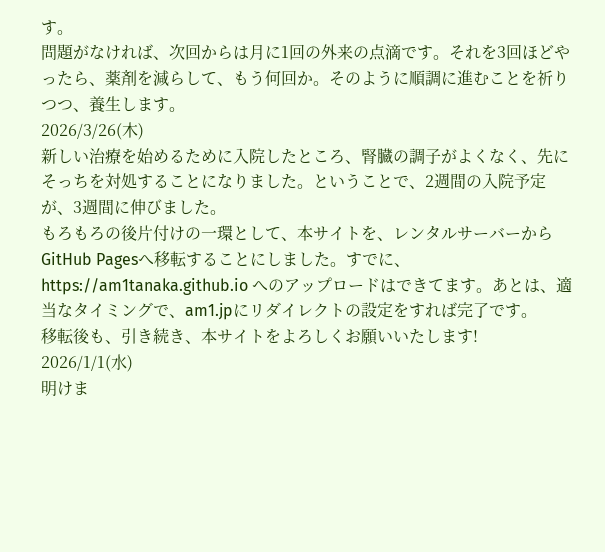す。
問題がなければ、次回からは月に1回の外来の点滴です。それを3回ほどやったら、薬剤を減らして、もう何回か。そのように順調に進むことを祈りつつ、養生します。
2026/3/26(木)
新しい治療を始めるために入院したところ、腎臓の調子がよくなく、先にそっちを対処することになりました。ということで、2週間の入院予定が、3週間に伸びました。
もろもろの後片付けの一環として、本サイトを、レンタルサーバーからGitHub Pagesへ移転することにしました。すでに、https://am1tanaka.github.io へのアップロードはできてます。あとは、適当なタイミングで、am1.jpにリダイレクトの設定をすれば完了です。
移転後も、引き続き、本サイトをよろしくお願いいたします!
2026/1/1(水)
明けま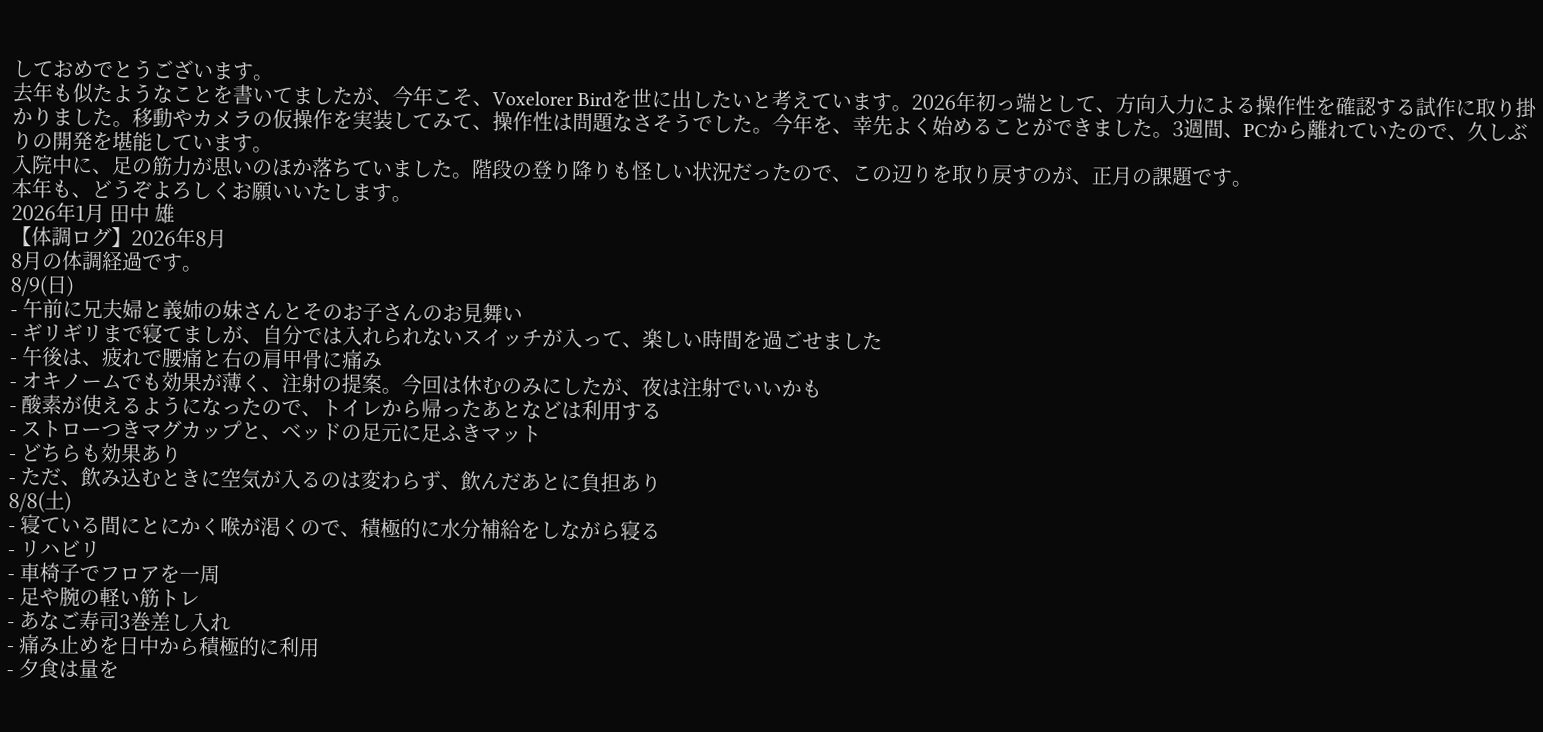しておめでとうございます。
去年も似たようなことを書いてましたが、今年こそ、Voxelorer Birdを世に出したいと考えています。2026年初っ端として、方向入力による操作性を確認する試作に取り掛かりました。移動やカメラの仮操作を実装してみて、操作性は問題なさそうでした。今年を、幸先よく始めることができました。3週間、PCから離れていたので、久しぶりの開発を堪能しています。
入院中に、足の筋力が思いのほか落ちていました。階段の登り降りも怪しい状況だったので、この辺りを取り戻すのが、正月の課題です。
本年も、どうぞよろしくお願いいたします。
2026年1月 田中 雄
【体調ログ】2026年8月
8月の体調経過です。
8/9(日)
- 午前に兄夫婦と義姉の妹さんとそのお子さんのお見舞い
- ギリギリまで寝てましが、自分では入れられないスイッチが入って、楽しい時間を過ごせました
- 午後は、疲れで腰痛と右の肩甲骨に痛み
- オキノームでも効果が薄く、注射の提案。今回は休むのみにしたが、夜は注射でいいかも
- 酸素が使えるようになったので、トイレから帰ったあとなどは利用する
- ストローつきマグカップと、ベッドの足元に足ふきマット
- どちらも効果あり
- ただ、飲み込むときに空気が入るのは変わらず、飲んだあとに負担あり
8/8(土)
- 寝ている間にとにかく喉が渇くので、積極的に水分補給をしながら寝る
- リハビリ
- 車椅子でフロアを一周
- 足や腕の軽い筋トレ
- あなご寿司3巻差し入れ
- 痛み止めを日中から積極的に利用
- 夕食は量を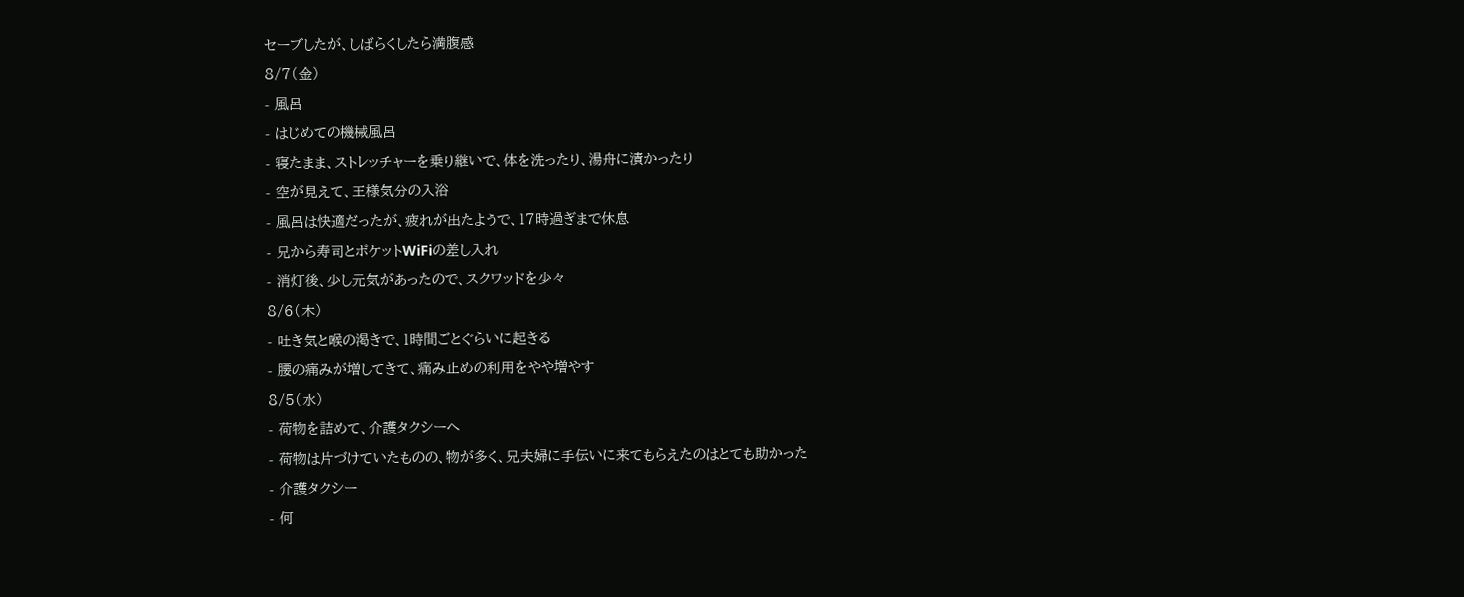セーブしたが、しばらくしたら満腹感
8/7(金)
- 風呂
- はじめての機械風呂
- 寝たまま、ストレッチャーを乗り継いで、体を洗ったり、湯舟に漬かったり
- 空が見えて、王様気分の入浴
- 風呂は快適だったが、疲れが出たようで、17時過ぎまで休息
- 兄から寿司とポケットWiFiの差し入れ
- 消灯後、少し元気があったので、スクワッドを少々
8/6(木)
- 吐き気と喉の渇きで、1時間ごとぐらいに起きる
- 腰の痛みが増してきて、痛み止めの利用をやや増やす
8/5(水)
- 荷物を詰めて、介護タクシーへ
- 荷物は片づけていたものの、物が多く、兄夫婦に手伝いに来てもらえたのはとても助かった
- 介護タクシー
- 何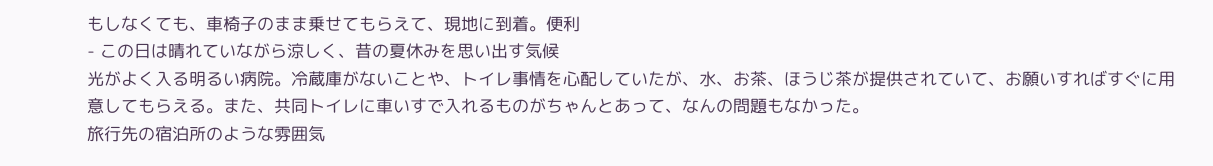もしなくても、車椅子のまま乗せてもらえて、現地に到着。便利
- この日は晴れていながら涼しく、昔の夏休みを思い出す気候
光がよく入る明るい病院。冷蔵庫がないことや、トイレ事情を心配していたが、水、お茶、ほうじ茶が提供されていて、お願いすればすぐに用意してもらえる。また、共同トイレに車いすで入れるものがちゃんとあって、なんの問題もなかった。
旅行先の宿泊所のような雰囲気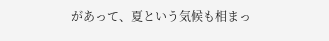があって、夏という気候も相まっ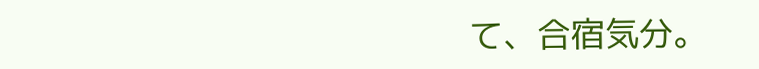て、合宿気分。